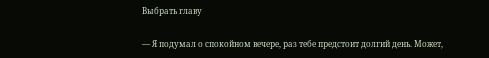Выбрать главу

— Я подумал о спокойном вечере, раз тебе предстоит долгий день. Может,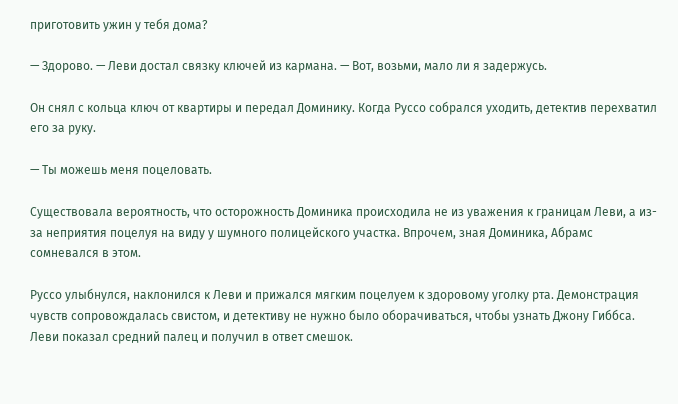приготовить ужин у тебя дома?

— Здорово. — Леви достал связку ключей из кармана. — Вот, возьми, мало ли я задержусь.

Он снял с кольца ключ от квартиры и передал Доминику. Когда Руссо собрался уходить, детектив перехватил его за руку.

— Ты можешь меня поцеловать.

Существовала вероятность, что осторожность Доминика происходила не из уважения к границам Леви, а из-за неприятия поцелуя на виду у шумного полицейского участка. Впрочем, зная Доминика, Абрамс сомневался в этом.

Руссо улыбнулся, наклонился к Леви и прижался мягким поцелуем к здоровому уголку рта. Демонстрация чувств сопровождалась свистом, и детективу не нужно было оборачиваться, чтобы узнать Джону Гиббса. Леви показал средний палец и получил в ответ смешок.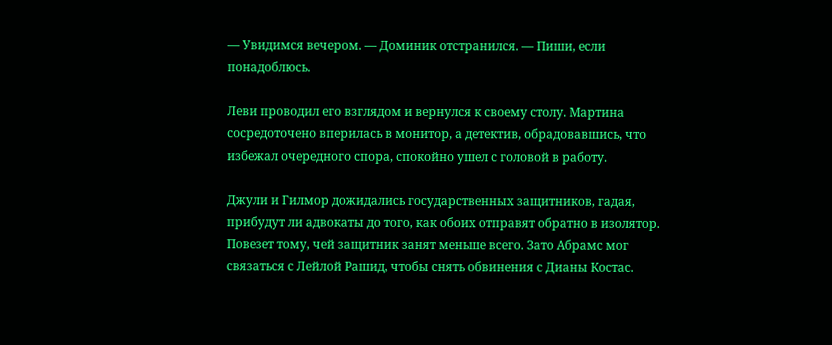— Увидимся вечером. — Доминик отстранился. — Пиши, если понадоблюсь.

Леви проводил его взглядом и вернулся к своему столу. Мартина сосредоточено вперилась в монитор, а детектив, обрадовавшись, что избежал очередного спора, спокойно ушел с головой в работу.

Джули и Гилмор дожидались государственных защитников, гадая, прибудут ли адвокаты до того, как обоих отправят обратно в изолятор. Повезет тому, чей защитник занят меньше всего. Зато Абрамс мог связаться с Лейлой Рашид, чтобы снять обвинения с Дианы Костас.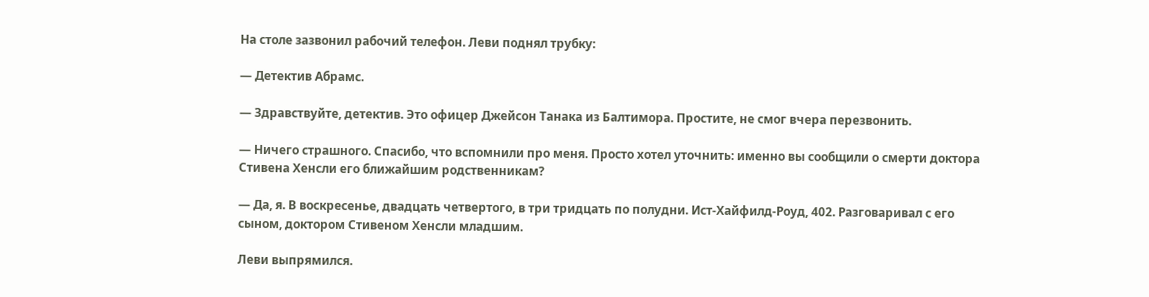На столе зазвонил рабочий телефон. Леви поднял трубку:

— Детектив Абрамс.

— Здравствуйте, детектив. Это офицер Джейсон Танака из Балтимора. Простите, не смог вчера перезвонить.

— Ничего страшного. Спасибо, что вспомнили про меня. Просто хотел уточнить: именно вы сообщили о смерти доктора Стивена Хенсли его ближайшим родственникам?

— Да, я. В воскресенье, двадцать четвертого, в три тридцать по полудни. Ист-Хайфилд-Роуд, 402. Разговаривал с его сыном, доктором Стивеном Хенсли младшим.

Леви выпрямился.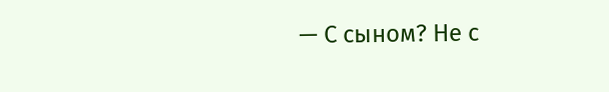— С сыном? Не с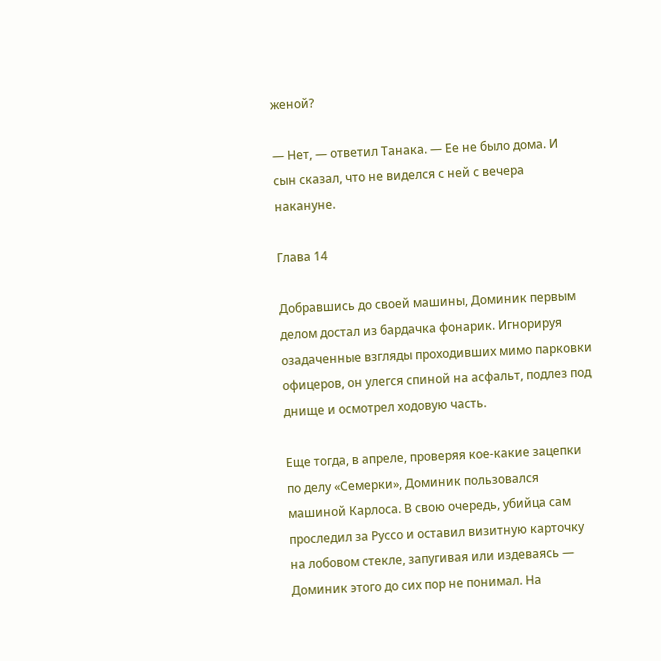женой?

— Нет, — ответил Танака. — Ее не было дома. И сын сказал, что не виделся с ней с вечера накануне.

Глава 14

Добравшись до своей машины, Доминик первым делом достал из бардачка фонарик. Игнорируя озадаченные взгляды проходивших мимо парковки офицеров, он улегся спиной на асфальт, подлез под днище и осмотрел ходовую часть.

Еще тогда, в апреле, проверяя кое-какие зацепки по делу «Семерки», Доминик пользовался машиной Карлоса. В свою очередь, убийца сам проследил за Руссо и оставил визитную карточку на лобовом стекле, запугивая или издеваясь — Доминик этого до сих пор не понимал. На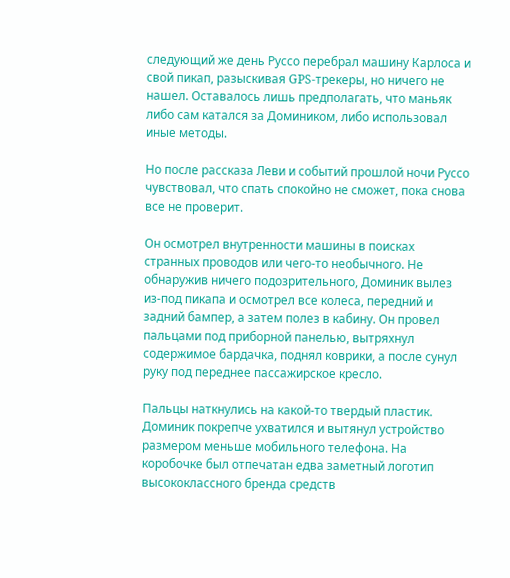следующий же день Руссо перебрал машину Карлоса и свой пикап, разыскивая GPS-трекеры, но ничего не нашел. Оставалось лишь предполагать, что маньяк либо сам катался за Домиником, либо использовал иные методы.

Но после рассказа Леви и событий прошлой ночи Руссо чувствовал, что спать спокойно не сможет, пока снова все не проверит.

Он осмотрел внутренности машины в поисках странных проводов или чего-то необычного. Не обнаружив ничего подозрительного, Доминик вылез из-под пикапа и осмотрел все колеса, передний и задний бампер, а затем полез в кабину. Он провел пальцами под приборной панелью, вытряхнул содержимое бардачка, поднял коврики, а после сунул руку под переднее пассажирское кресло.

Пальцы наткнулись на какой-то твердый пластик. Доминик покрепче ухватился и вытянул устройство размером меньше мобильного телефона. На коробочке был отпечатан едва заметный логотип высококлассного бренда средств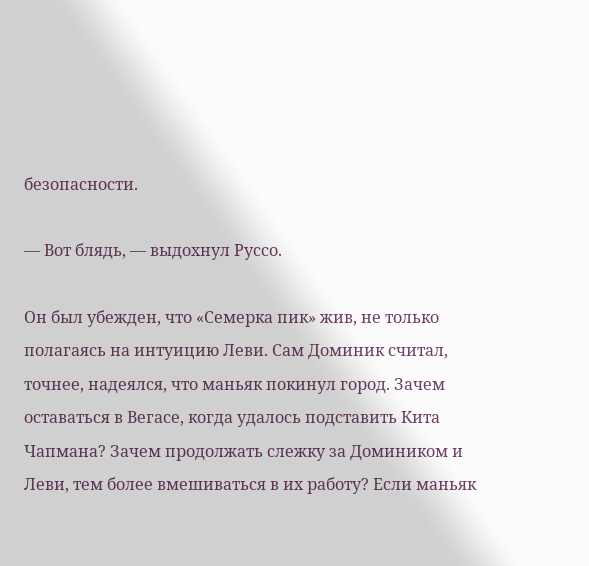безопасности.

— Вот блядь, — выдохнул Руссо.

Он был убежден, что «Семерка пик» жив, не только полагаясь на интуицию Леви. Сам Доминик считал, точнее, надеялся, что маньяк покинул город. Зачем оставаться в Вегасе, когда удалось подставить Кита Чапмана? Зачем продолжать слежку за Домиником и Леви, тем более вмешиваться в их работу? Если маньяк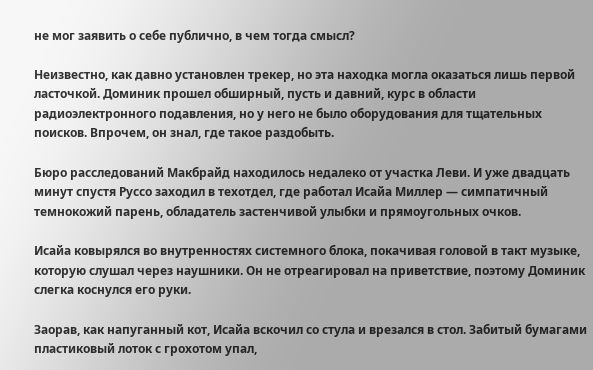не мог заявить о себе публично, в чем тогда смысл?

Неизвестно, как давно установлен трекер, но эта находка могла оказаться лишь первой ласточкой. Доминик прошел обширный, пусть и давний, курс в области радиоэлектронного подавления, но у него не было оборудования для тщательных поисков. Впрочем, он знал, где такое раздобыть.

Бюро расследований Макбрайд находилось недалеко от участка Леви. И уже двадцать минут спустя Руссо заходил в техотдел, где работал Исайа Миллер — симпатичный темнокожий парень, обладатель застенчивой улыбки и прямоугольных очков.

Исайа ковырялся во внутренностях системного блока, покачивая головой в такт музыке, которую слушал через наушники. Он не отреагировал на приветствие, поэтому Доминик слегка коснулся его руки.

Заорав, как напуганный кот, Исайа вскочил со стула и врезался в стол. Забитый бумагами пластиковый лоток с грохотом упал,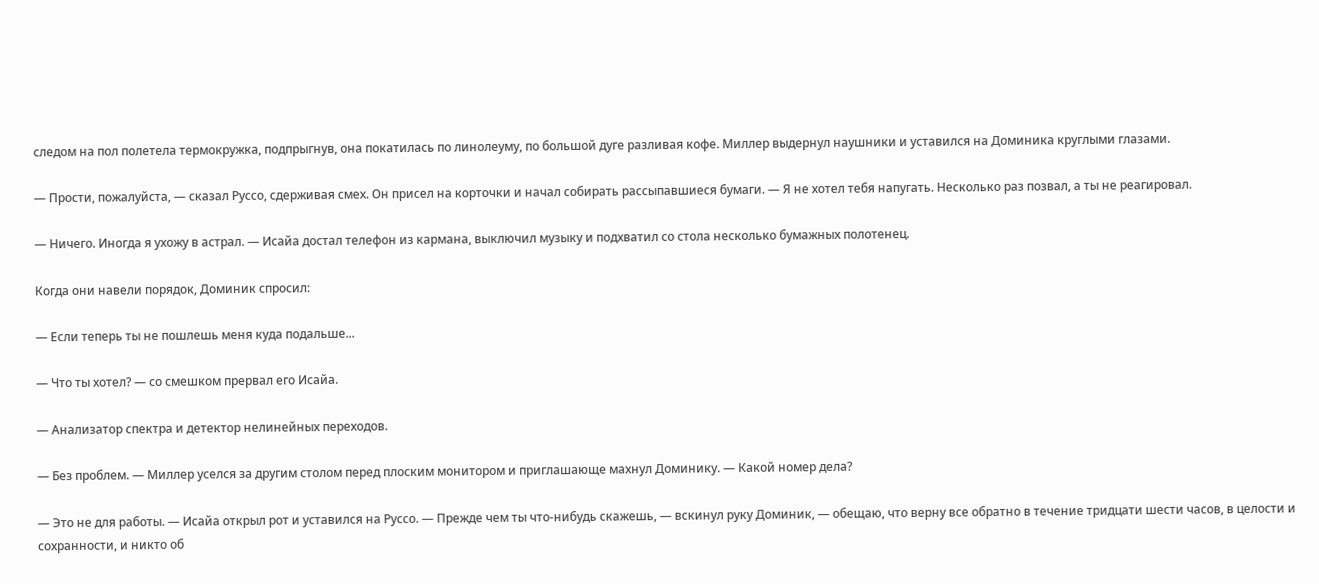следом на пол полетела термокружка, подпрыгнув, она покатилась по линолеуму, по большой дуге разливая кофе. Миллер выдернул наушники и уставился на Доминика круглыми глазами.

— Прости, пожалуйста, — сказал Руссо, сдерживая смех. Он присел на корточки и начал собирать рассыпавшиеся бумаги. — Я не хотел тебя напугать. Несколько раз позвал, а ты не реагировал.

— Ничего. Иногда я ухожу в астрал. — Исайа достал телефон из кармана, выключил музыку и подхватил со стола несколько бумажных полотенец.

Когда они навели порядок, Доминик спросил:

— Если теперь ты не пошлешь меня куда подальше...

— Что ты хотел? — со смешком прервал его Исайа.

— Анализатор спектра и детектор нелинейных переходов.

— Без проблем. — Миллер уселся за другим столом перед плоским монитором и приглашающе махнул Доминику. — Какой номер дела?

— Это не для работы. — Исайа открыл рот и уставился на Руссо. — Прежде чем ты что-нибудь скажешь, — вскинул руку Доминик, — обещаю, что верну все обратно в течение тридцати шести часов, в целости и сохранности, и никто об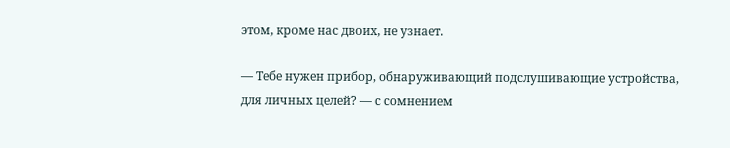этом, кроме нас двоих, не узнает.

— Тебе нужен прибор, обнаруживающий подслушивающие устройства, для личных целей? — с сомнением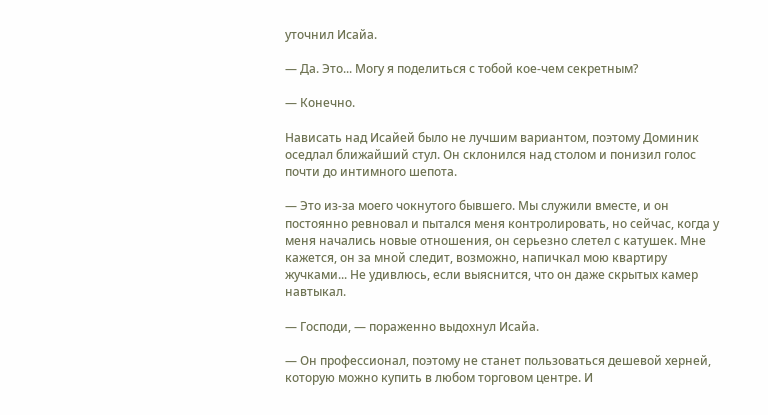уточнил Исайа.

— Да. Это... Могу я поделиться с тобой кое-чем секретным?

— Конечно.

Нависать над Исайей было не лучшим вариантом, поэтому Доминик оседлал ближайший стул. Он склонился над столом и понизил голос почти до интимного шепота.

— Это из-за моего чокнутого бывшего. Мы служили вместе, и он постоянно ревновал и пытался меня контролировать, но сейчас, когда у меня начались новые отношения, он серьезно слетел с катушек. Мне кажется, он за мной следит, возможно, напичкал мою квартиру жучками... Не удивлюсь, если выяснится, что он даже скрытых камер навтыкал.

— Господи, — пораженно выдохнул Исайа.

— Он профессионал, поэтому не станет пользоваться дешевой херней, которую можно купить в любом торговом центре. И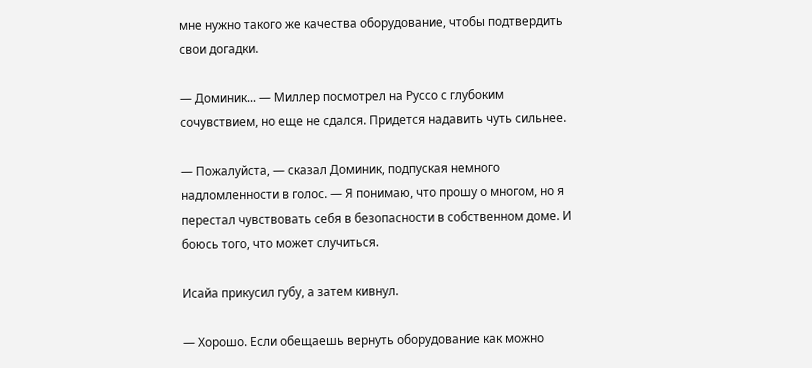мне нужно такого же качества оборудование, чтобы подтвердить свои догадки.

— Доминик... — Миллер посмотрел на Руссо с глубоким сочувствием, но еще не сдался. Придется надавить чуть сильнее.

— Пожалуйста, — сказал Доминик, подпуская немного надломленности в голос. — Я понимаю, что прошу о многом, но я перестал чувствовать себя в безопасности в собственном доме. И боюсь того, что может случиться.

Исайа прикусил губу, а затем кивнул.

— Хорошо. Если обещаешь вернуть оборудование как можно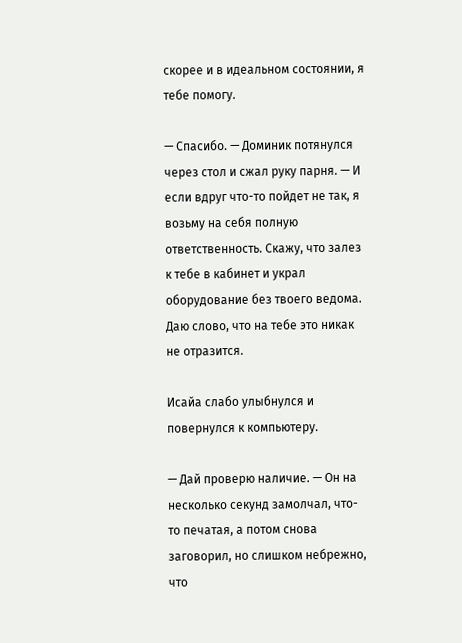скорее и в идеальном состоянии, я тебе помогу.

— Спасибо. — Доминик потянулся через стол и сжал руку парня. — И если вдруг что-то пойдет не так, я возьму на себя полную ответственность. Скажу, что залез к тебе в кабинет и украл оборудование без твоего ведома. Даю слово, что на тебе это никак не отразится.

Исайа слабо улыбнулся и повернулся к компьютеру.

— Дай проверю наличие. — Он на несколько секунд замолчал, что-то печатая, а потом снова заговорил, но слишком небрежно, что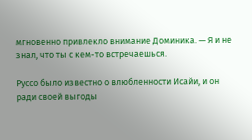мгновенно привлекло внимание Доминика. — Я и не знал, что ты с кем-то встречаешься.

Руссо было известно о влюбленности Исайи, и он ради своей выгоды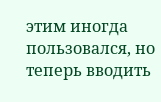этим иногда пользовался, но теперь вводить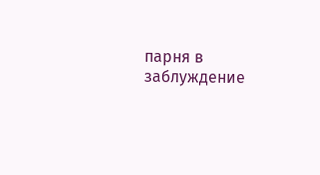парня в заблуждение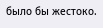было бы жестоко.